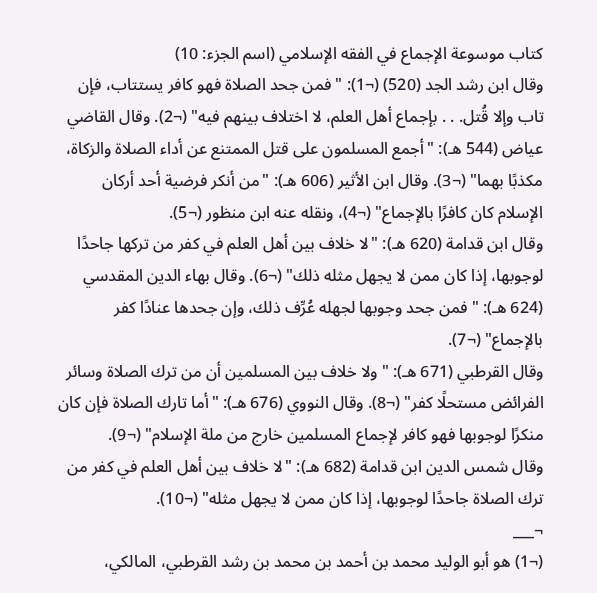كتاب موسوعة الإجماع في الفقه الإسلامي (اسم الجزء: 10)
وقال ابن رشد الجد (520) (¬1): "فمن جحد الصلاة فهو كافر يستتاب، فإن تاب وإلا قُتل. . . بإجماع أهل العلم، لا اختلاف بينهم فيه" (¬2). وقال القاضي عياض (544 هـ): "أجمع المسلمون على قتل الممتنع عن أداء الصلاة والزكاة، مكذبًا بهما" (¬3). وقال ابن الأثير (606 هـ): "من أنكر فرضية أحد أركان الإسلام كان كافرًا بالإجماع" (¬4)، ونقله عنه ابن منظور (¬5).
وقال ابن قدامة (620 هـ): "لا خلاف بين أهل العلم في كفر من تركها جاحدًا لوجوبها، إذا كان ممن لا يجهل مثله ذلك" (¬6). وقال بهاء الدين المقدسي (624 هـ): "فمن جحد وجوبها لجهله عُرِّف ذلك، وإن جحدها عنادًا كفر بالإجماع" (¬7).
وقال القرطبي (671 هـ): "ولا خلاف بين المسلمين أن من ترك الصلاة وسائر الفرائض مستحلًا كفر" (¬8). وقال النووي (676 هـ): "أما تارك الصلاة فإن كان منكرًا لوجوبها فهو كافر لإجماع المسلمين خارج من ملة الإسلام" (¬9).
وقال شمس الدين ابن قدامة (682 هـ): "لا خلاف بين أهل العلم في كفر من ترك الصلاة جاحدًا لوجوبها، إذا كان ممن لا يجهل مثله" (¬10).
¬___
(¬1) هو أبو الوليد محمد بن أحمد بن محمد بن رشد القرطبي، المالكي،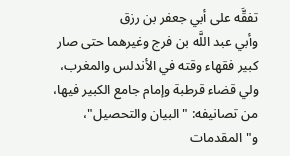تفقَّه على أبي جعفر بن رزق
وأبي عبد اللَّه بن فرج وغيرهما حتى صار كبير فقهاء وقته في الأندلس والمغرب، ولي قضاء قرطبة وإمام جامع الكبير فيها، من تصانيفه: "البيان والتحصيل"، و"المقدمات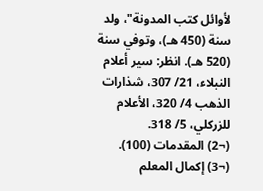لأوائل كتب المدونة"، ولد سنة (450 هـ)، وتوفي سنة (520 هـ). انظر: سير أعلام النبلاء، 21/ 307، شذارات الذهب 4/ 320، الأعلام للزركلي، 5/ 318.
(¬2) المقدمات (100).
(¬3) إكمال المعلم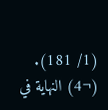(1/ 181).
(¬4) النهاية في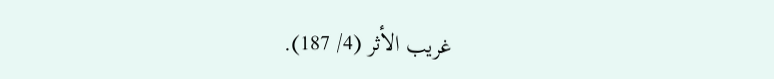غريب الأثر (4/ 187).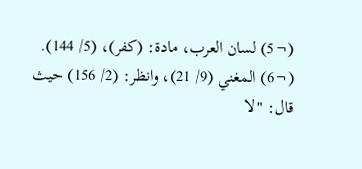(¬5) لسان العرب، مادة: (كفر)، (5/ 144).
(¬6) المغني (9/ 21)، وانظر: (2/ 156) حيث قال: "لا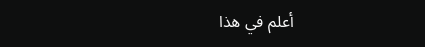أعلم في هذا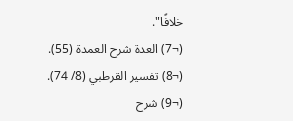خلافًا".
(¬7) العدة شرح العمدة (55).
(¬8) تفسير القرطبي (8/ 74).
(¬9) شرح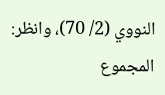النووي (2/ 70)، وانظر: المجموع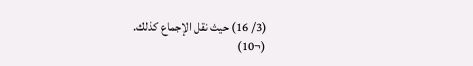(3/ 16) حيث نقل الإجماع كذلك.
(¬10)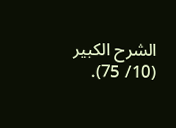الشرح الكبير (10/ 75).